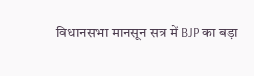विधानसभा मानसून सत्र में BJP का बड़ा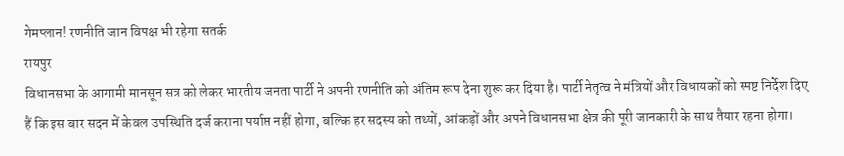गेमप्लान! रणनीति जान विपक्ष भी रहेगा सतर्क
रायपुर
विधानसभा के आगामी मानसून सत्र को लेकर भारतीय जनता पार्टी ने अपनी रणनीति को अंतिम रूप देना शुरू कर दिया है। पार्टी नेतृत्व ने मंत्रियों और विधायकों को स्पष्ट निर्देश दिए हैं कि इस बार सदन में केवल उपस्थिति दर्ज कराना पर्याप्त नहीं होगा, बल्कि हर सदस्य को तथ्यों, आंकड़ों और अपने विधानसभा क्षेत्र की पूरी जानकारी के साथ तैयार रहना होगा।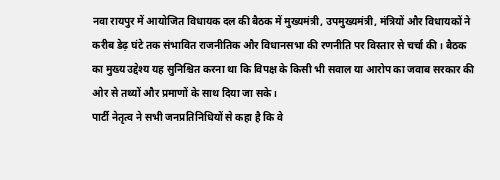नवा रायपुर में आयोजित विधायक दल की बैठक में मुख्यमंत्री, उपमुख्यमंत्री, मंत्रियों और विधायकों ने करीब डेढ़ घंटे तक संभावित राजनीतिक और विधानसभा की रणनीति पर विस्तार से चर्चा की। बैठक का मुख्य उद्देश्य यह सुनिश्चित करना था कि विपक्ष के किसी भी सवाल या आरोप का जवाब सरकार की ओर से तथ्यों और प्रमाणों के साथ दिया जा सके।
पार्टी नेतृत्व ने सभी जनप्रतिनिधियों से कहा है कि वे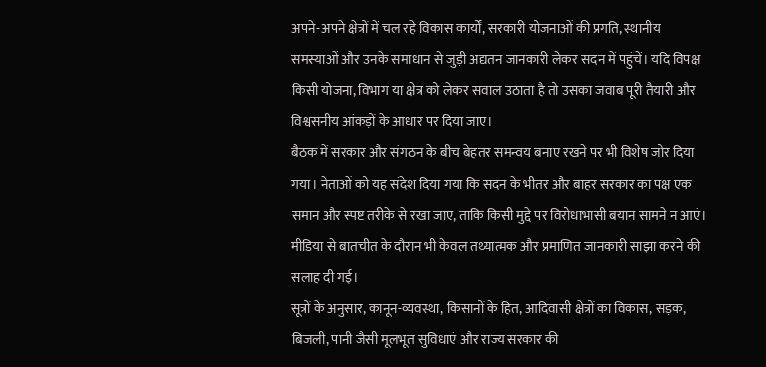अपने-अपने क्षेत्रों में चल रहे विकास कार्यों, सरकारी योजनाओं की प्रगति, स्थानीय समस्याओं और उनके समाधान से जुड़ी अद्यतन जानकारी लेकर सदन में पहुंचें। यदि विपक्ष किसी योजना, विभाग या क्षेत्र को लेकर सवाल उठाता है तो उसका जवाब पूरी तैयारी और विश्वसनीय आंकड़ों के आधार पर दिया जाए।
बैठक में सरकार और संगठन के बीच बेहतर समन्वय बनाए रखने पर भी विशेष जोर दिया गया। नेताओं को यह संदेश दिया गया कि सदन के भीतर और बाहर सरकार का पक्ष एक समान और स्पष्ट तरीके से रखा जाए, ताकि किसी मुद्दे पर विरोधाभासी बयान सामने न आएं। मीडिया से बातचीत के दौरान भी केवल तथ्यात्मक और प्रमाणित जानकारी साझा करने की सलाह दी गई।
सूत्रों के अनुसार, कानून-व्यवस्था, किसानों के हित, आदिवासी क्षेत्रों का विकास, सड़क, बिजली, पानी जैसी मूलभूत सुविधाएं और राज्य सरकार की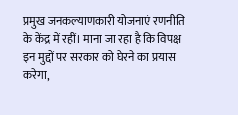प्रमुख जनकल्याणकारी योजनाएं रणनीति के केंद्र में रहीं। माना जा रहा है कि विपक्ष इन मुद्दों पर सरकार को घेरने का प्रयास करेगा,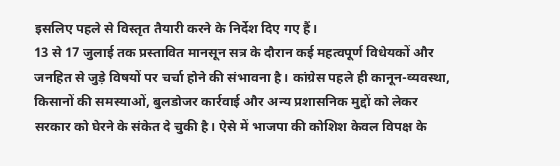इसलिए पहले से विस्तृत तैयारी करने के निर्देश दिए गए हैं।
13 से 17 जुलाई तक प्रस्तावित मानसून सत्र के दौरान कई महत्वपूर्ण विधेयकों और जनहित से जुड़े विषयों पर चर्चा होने की संभावना है। कांग्रेस पहले ही कानून-व्यवस्था, किसानों की समस्याओं, बुलडोजर कार्रवाई और अन्य प्रशासनिक मुद्दों को लेकर सरकार को घेरने के संकेत दे चुकी है। ऐसे में भाजपा की कोशिश केवल विपक्ष के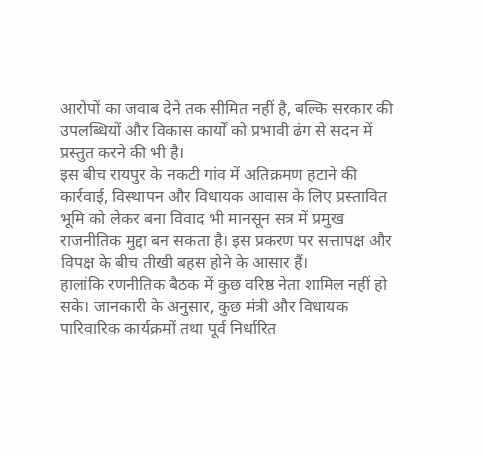आरोपों का जवाब देने तक सीमित नहीं है, बल्कि सरकार की उपलब्धियों और विकास कार्यों को प्रभावी ढंग से सदन में प्रस्तुत करने की भी है।
इस बीच रायपुर के नकटी गांव में अतिक्रमण हटाने की कार्रवाई, विस्थापन और विधायक आवास के लिए प्रस्तावित भूमि को लेकर बना विवाद भी मानसून सत्र में प्रमुख राजनीतिक मुद्दा बन सकता है। इस प्रकरण पर सत्तापक्ष और विपक्ष के बीच तीखी बहस होने के आसार हैं।
हालांकि रणनीतिक बैठक में कुछ वरिष्ठ नेता शामिल नहीं हो सके। जानकारी के अनुसार, कुछ मंत्री और विधायक पारिवारिक कार्यक्रमों तथा पूर्व निर्धारित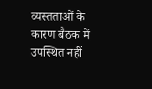व्यस्तताओं के कारण बैठक में उपस्थित नहीं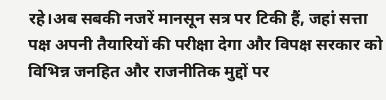रहे।अब सबकी नजरें मानसून सत्र पर टिकी हैं, जहां सत्ता पक्ष अपनी तैयारियों की परीक्षा देगा और विपक्ष सरकार को विभिन्न जनहित और राजनीतिक मुद्दों पर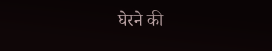घेरने की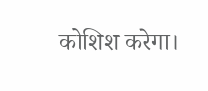कोशिश करेगा।